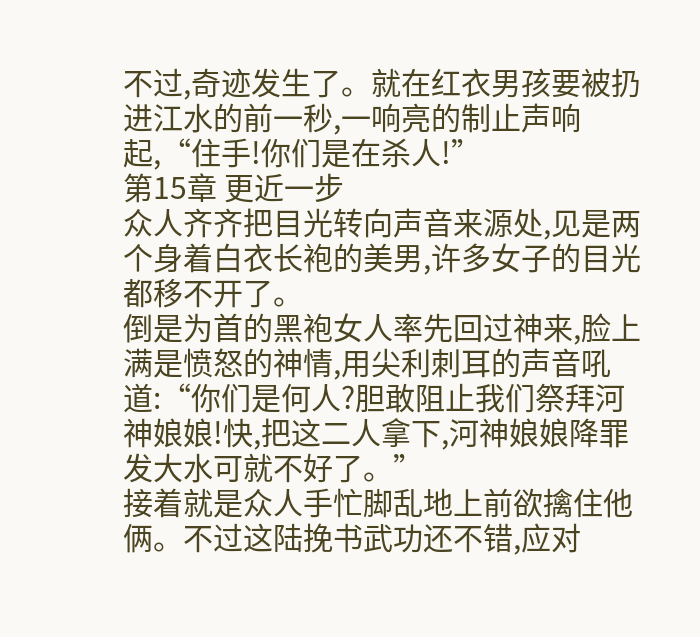不过,奇迹发生了。就在红衣男孩要被扔进江水的前一秒,一响亮的制止声响起,“住手!你们是在杀人!”
第15章 更近一步
众人齐齐把目光转向声音来源处,见是两个身着白衣长袍的美男,许多女子的目光都移不开了。
倒是为首的黑袍女人率先回过神来,脸上满是愤怒的神情,用尖利刺耳的声音吼道:“你们是何人?胆敢阻止我们祭拜河神娘娘!快,把这二人拿下,河神娘娘降罪发大水可就不好了。”
接着就是众人手忙脚乱地上前欲擒住他俩。不过这陆挽书武功还不错,应对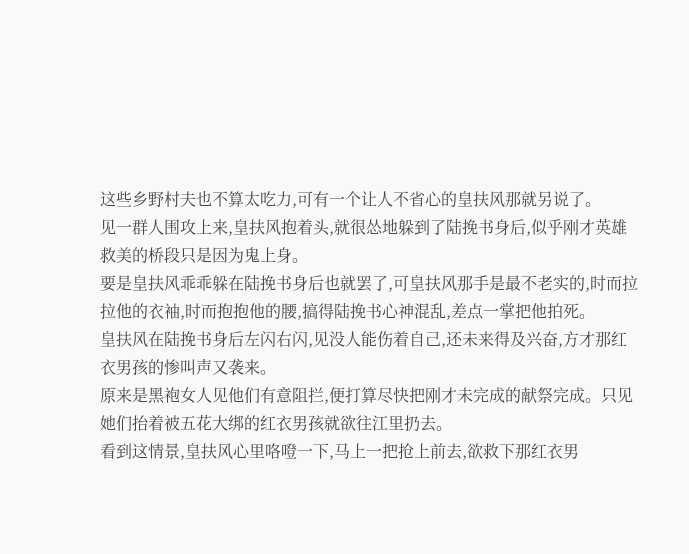这些乡野村夫也不算太吃力,可有一个让人不省心的皇扶风那就另说了。
见一群人围攻上来,皇扶风抱着头,就很怂地躲到了陆挽书身后,似乎刚才英雄救美的桥段只是因为鬼上身。
要是皇扶风乖乖躲在陆挽书身后也就罢了,可皇扶风那手是最不老实的,时而拉拉他的衣袖,时而抱抱他的腰,搞得陆挽书心神混乱,差点一掌把他拍死。
皇扶风在陆挽书身后左闪右闪,见没人能伤着自己,还未来得及兴奋,方才那红衣男孩的惨叫声又袭来。
原来是黑袍女人见他们有意阻拦,便打算尽快把刚才未完成的献祭完成。只见她们抬着被五花大绑的红衣男孩就欲往江里扔去。
看到这情景,皇扶风心里咯噔一下,马上一把抢上前去,欲救下那红衣男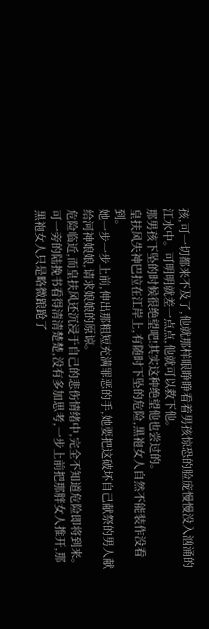孩,可一切都来不及了,他就那样眼睁睁看着男孩惊恐的脸庞慢慢没入汹涌的江水中。可明明就差一点点,他就可以救下他。
那男孩下坠的时候很绝望吧!其实这种绝望他也尝过的。
皇扶风失神巴拉在江岸上,有随时下坠的危险,黑袍女人自然不能装作没看到。
她一步一步上前,伸出那粗短充满罪恶的手,她要把这破坏自己献祭的男人献给河神娘娘,请求娘娘的原谅。
危险临近,而皇扶风还沉浸于自己的悲伤情绪中,完全不知道危险即将到来。
可一旁的陆挽书看得清清楚楚,没有多加思考,一步上前把那胖女人推开,那黑袍女人只是略微踉跄了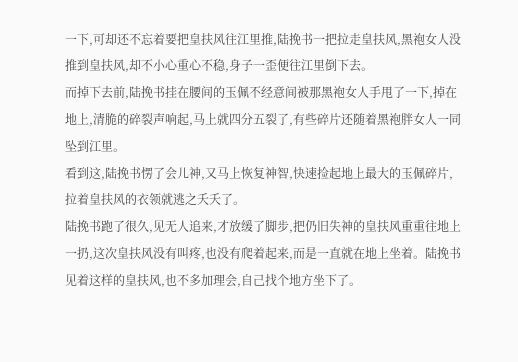一下,可却还不忘着要把皇扶风往江里推,陆挽书一把拉走皇扶风,黑袍女人没推到皇扶风,却不小心重心不稳,身子一歪便往江里倒下去。
而掉下去前,陆挽书挂在腰间的玉佩不经意间被那黑袍女人手甩了一下,掉在地上,清脆的碎裂声响起,马上就四分五裂了,有些碎片还随着黑袍胖女人一同坠到江里。
看到这,陆挽书愣了会儿神,又马上恢复神智,快速捡起地上最大的玉佩碎片,拉着皇扶风的衣领就逃之夭夭了。
陆挽书跑了很久,见无人追来,才放缓了脚步,把仍旧失神的皇扶风重重往地上一扔,这次皇扶风没有叫疼,也没有爬着起来,而是一直就在地上坐着。陆挽书见着这样的皇扶风,也不多加理会,自己找个地方坐下了。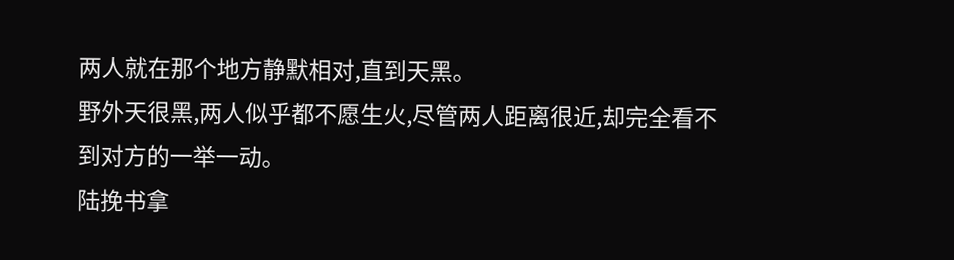两人就在那个地方静默相对,直到天黑。
野外天很黑,两人似乎都不愿生火,尽管两人距离很近,却完全看不到对方的一举一动。
陆挽书拿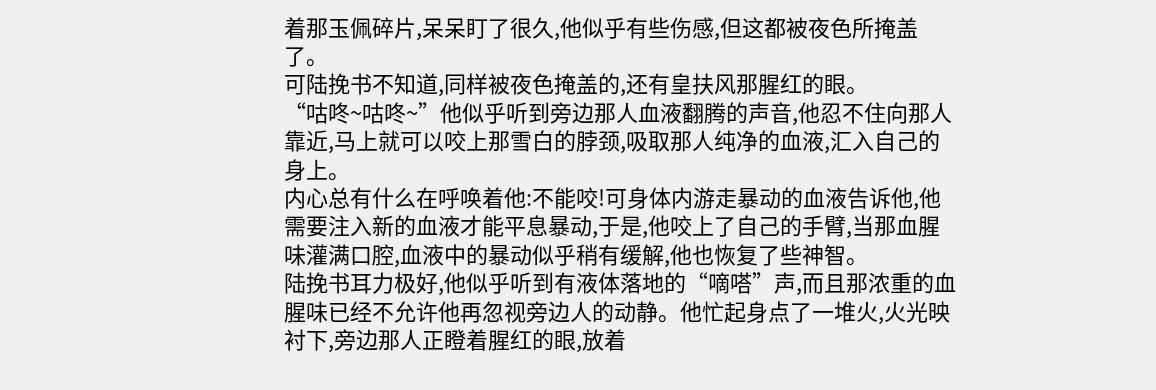着那玉佩碎片,呆呆盯了很久,他似乎有些伤感,但这都被夜色所掩盖了。
可陆挽书不知道,同样被夜色掩盖的,还有皇扶风那腥红的眼。
“咕咚~咕咚~”他似乎听到旁边那人血液翻腾的声音,他忍不住向那人靠近,马上就可以咬上那雪白的脖颈,吸取那人纯净的血液,汇入自己的身上。
内心总有什么在呼唤着他:不能咬!可身体内游走暴动的血液告诉他,他需要注入新的血液才能平息暴动,于是,他咬上了自己的手臂,当那血腥味灌满口腔,血液中的暴动似乎稍有缓解,他也恢复了些神智。
陆挽书耳力极好,他似乎听到有液体落地的“嘀嗒”声,而且那浓重的血腥味已经不允许他再忽视旁边人的动静。他忙起身点了一堆火,火光映衬下,旁边那人正瞪着腥红的眼,放着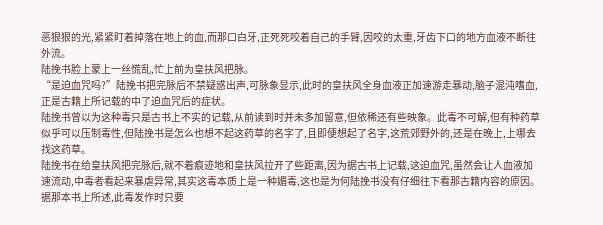恶狠狠的光,紧紧盯着掉落在地上的血,而那口白牙,正死死咬着自己的手臂,因咬的太重,牙齿下口的地方血液不断往外流。
陆挽书脸上蒙上一丝慌乱,忙上前为皇扶风把脉。
“是迫血咒吗?”陆挽书把完脉后不禁疑惑出声,可脉象显示,此时的皇扶风全身血液正加速游走暴动,脑子混沌嗜血,正是古籍上所记载的中了迫血咒后的症状。
陆挽书曾以为这种毒只是古书上不实的记载,从前读到时并未多加留意,但依稀还有些映象。此毒不可解,但有种药草似乎可以压制毒性,但陆挽书是怎么也想不起这药草的名字了,且即便想起了名字,这荒郊野外的,还是在晚上,上哪去找这药草。
陆挽书在给皇扶风把完脉后,就不着痕迹地和皇扶风拉开了些距离,因为据古书上记载,这迫血咒,虽然会让人血液加速流动,中毒者看起来暴虐异常,其实这毒本质上是一种媚毒,这也是为何陆挽书没有仔细往下看那古籍内容的原因。
据那本书上所述,此毒发作时只要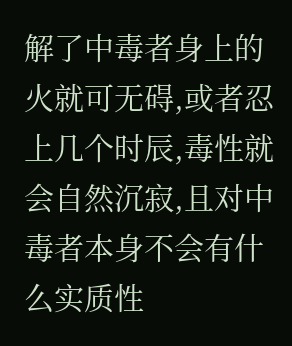解了中毒者身上的火就可无碍,或者忍上几个时辰,毒性就会自然沉寂,且对中毒者本身不会有什么实质性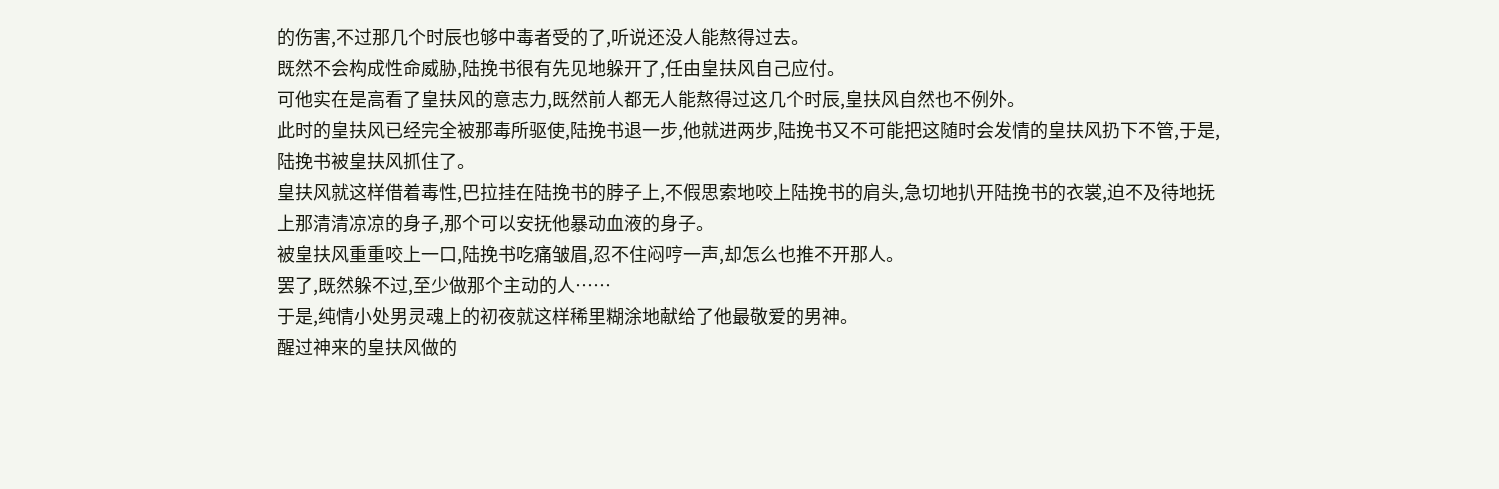的伤害,不过那几个时辰也够中毒者受的了,听说还没人能熬得过去。
既然不会构成性命威胁,陆挽书很有先见地躲开了,任由皇扶风自己应付。
可他实在是高看了皇扶风的意志力,既然前人都无人能熬得过这几个时辰,皇扶风自然也不例外。
此时的皇扶风已经完全被那毒所驱使,陆挽书退一步,他就进两步,陆挽书又不可能把这随时会发情的皇扶风扔下不管,于是,陆挽书被皇扶风抓住了。
皇扶风就这样借着毒性,巴拉挂在陆挽书的脖子上,不假思索地咬上陆挽书的肩头,急切地扒开陆挽书的衣裳,迫不及待地抚上那清清凉凉的身子,那个可以安抚他暴动血液的身子。
被皇扶风重重咬上一口,陆挽书吃痛皱眉,忍不住闷哼一声,却怎么也推不开那人。
罢了,既然躲不过,至少做那个主动的人……
于是,纯情小处男灵魂上的初夜就这样稀里糊涂地献给了他最敬爱的男神。
醒过神来的皇扶风做的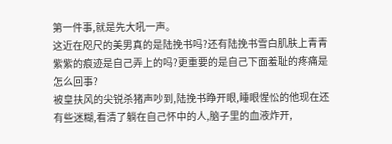第一件事,就是先大吼一声。
这近在咫尺的美男真的是陆挽书吗?还有陆挽书雪白肌肤上青青紫紫的痕迹是自己弄上的吗?更重要的是自己下面羞耻的疼痛是怎么回事?
被皇扶风的尖锐杀猪声吵到,陆挽书睁开眼,睡眼惺忪的他现在还有些迷糊,看清了躺在自己怀中的人,脑子里的血液炸开,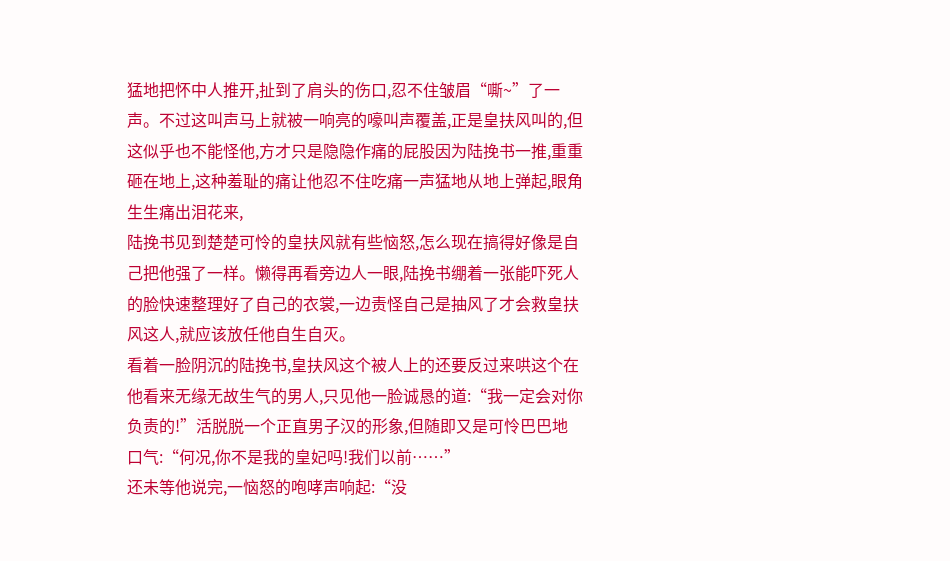猛地把怀中人推开,扯到了肩头的伤口,忍不住皱眉“嘶~”了一声。不过这叫声马上就被一响亮的嚎叫声覆盖,正是皇扶风叫的,但这似乎也不能怪他,方才只是隐隐作痛的屁股因为陆挽书一推,重重砸在地上,这种羞耻的痛让他忍不住吃痛一声猛地从地上弹起,眼角生生痛出泪花来,
陆挽书见到楚楚可怜的皇扶风就有些恼怒,怎么现在搞得好像是自己把他强了一样。懒得再看旁边人一眼,陆挽书绷着一张能吓死人的脸快速整理好了自己的衣裳,一边责怪自己是抽风了才会救皇扶风这人,就应该放任他自生自灭。
看着一脸阴沉的陆挽书,皇扶风这个被人上的还要反过来哄这个在他看来无缘无故生气的男人,只见他一脸诚恳的道:“我一定会对你负责的!”活脱脱一个正直男子汉的形象,但随即又是可怜巴巴地口气:“何况,你不是我的皇妃吗!我们以前……”
还未等他说完,一恼怒的咆哮声响起:“没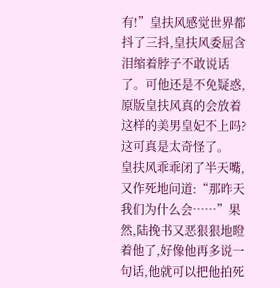有!”皇扶风感觉世界都抖了三抖,皇扶风委屈含泪缩着脖子不敢说话了。可他还是不免疑惑,原版皇扶风真的会放着这样的美男皇妃不上吗?这可真是太奇怪了。
皇扶风乖乖闭了半天嘴,又作死地问道:“那昨天我们为什么会……”果然,陆挽书又恶狠狠地瞪着他了,好像他再多说一句话,他就可以把他拍死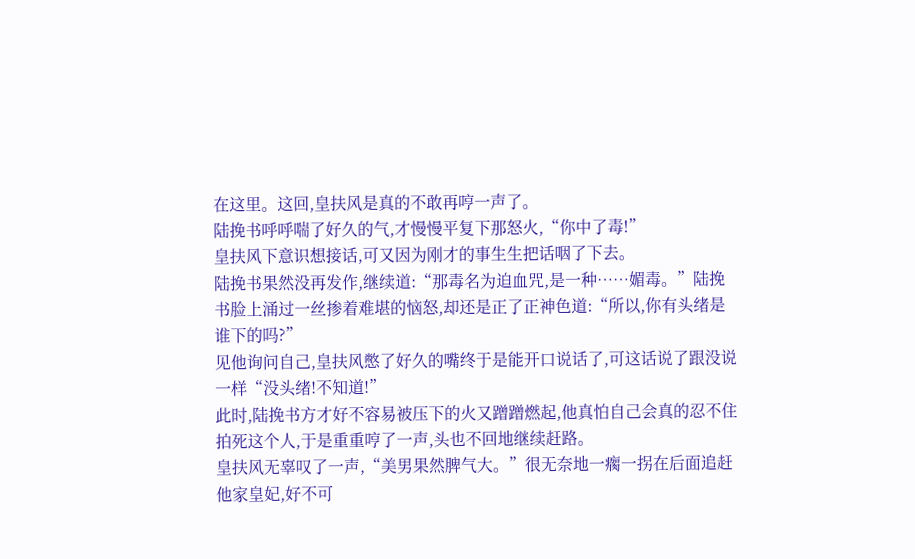在这里。这回,皇扶风是真的不敢再哼一声了。
陆挽书呼呼喘了好久的气,才慢慢平复下那怒火,“你中了毒!”
皇扶风下意识想接话,可又因为刚才的事生生把话咽了下去。
陆挽书果然没再发作,继续道:“那毒名为迫血咒,是一种……媚毒。”陆挽书脸上涌过一丝掺着难堪的恼怒,却还是正了正神色道:“所以,你有头绪是谁下的吗?”
见他询问自己,皇扶风憋了好久的嘴终于是能开口说话了,可这话说了跟没说一样“没头绪!不知道!”
此时,陆挽书方才好不容易被压下的火又蹭蹭燃起,他真怕自己会真的忍不住拍死这个人,于是重重哼了一声,头也不回地继续赶路。
皇扶风无辜叹了一声,“美男果然脾气大。”很无奈地一瘸一拐在后面追赶他家皇妃,好不可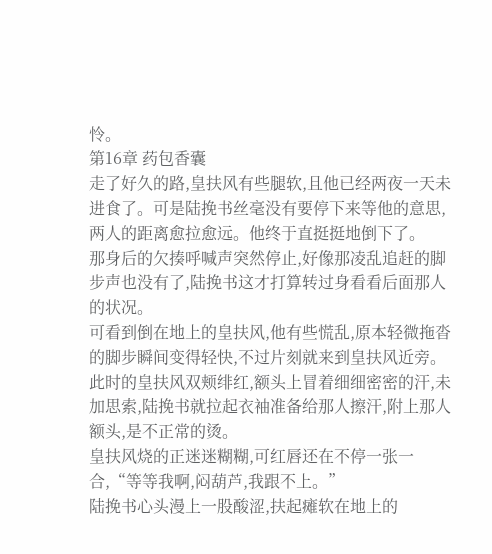怜。
第16章 药包香囊
走了好久的路,皇扶风有些腿软,且他已经两夜一天未进食了。可是陆挽书丝毫没有要停下来等他的意思,两人的距离愈拉愈远。他终于直挺挺地倒下了。
那身后的欠揍呼喊声突然停止,好像那凌乱追赶的脚步声也没有了,陆挽书这才打算转过身看看后面那人的状况。
可看到倒在地上的皇扶风,他有些慌乱,原本轻微拖沓的脚步瞬间变得轻快,不过片刻就来到皇扶风近旁。
此时的皇扶风双颊绯红,额头上冒着细细密密的汗,未加思索,陆挽书就拉起衣袖准备给那人擦汗,附上那人额头,是不正常的烫。
皇扶风烧的正迷迷糊糊,可红唇还在不停一张一合,“等等我啊,闷葫芦,我跟不上。”
陆挽书心头漫上一股酸涩,扶起瘫软在地上的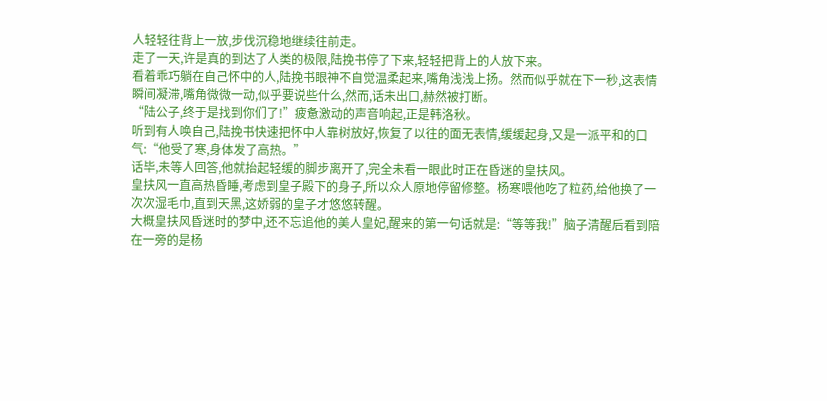人轻轻往背上一放,步伐沉稳地继续往前走。
走了一天,许是真的到达了人类的极限,陆挽书停了下来,轻轻把背上的人放下来。
看着乖巧躺在自己怀中的人,陆挽书眼神不自觉温柔起来,嘴角浅浅上扬。然而似乎就在下一秒,这表情瞬间凝滞,嘴角微微一动,似乎要说些什么,然而,话未出口,赫然被打断。
“陆公子,终于是找到你们了!”疲惫激动的声音响起,正是韩洛秋。
听到有人唤自己,陆挽书快速把怀中人靠树放好,恢复了以往的面无表情,缓缓起身,又是一派平和的口气:“他受了寒,身体发了高热。”
话毕,未等人回答,他就抬起轻缓的脚步离开了,完全未看一眼此时正在昏迷的皇扶风。
皇扶风一直高热昏睡,考虑到皇子殿下的身子,所以众人原地停留修整。杨寒喂他吃了粒药,给他换了一次次湿毛巾,直到天黑,这娇弱的皇子才悠悠转醒。
大概皇扶风昏迷时的梦中,还不忘追他的美人皇妃,醒来的第一句话就是:“等等我!”脑子清醒后看到陪在一旁的是杨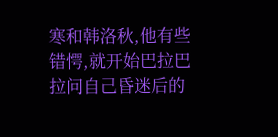寒和韩洛秋,他有些错愕,就开始巴拉巴拉问自己昏迷后的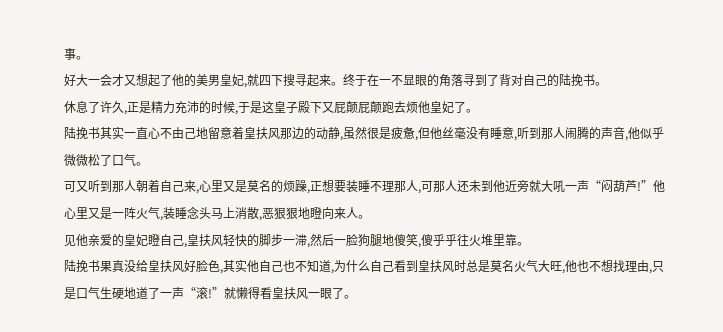事。
好大一会才又想起了他的美男皇妃,就四下搜寻起来。终于在一不显眼的角落寻到了背对自己的陆挽书。
休息了许久,正是精力充沛的时候,于是这皇子殿下又屁颠屁颠跑去烦他皇妃了。
陆挽书其实一直心不由己地留意着皇扶风那边的动静,虽然很是疲惫,但他丝毫没有睡意,听到那人闹腾的声音,他似乎微微松了口气。
可又听到那人朝着自己来,心里又是莫名的烦躁,正想要装睡不理那人,可那人还未到他近旁就大吼一声“闷葫芦!”他心里又是一阵火气,装睡念头马上消散,恶狠狠地瞪向来人。
见他亲爱的皇妃瞪自己,皇扶风轻快的脚步一滞,然后一脸狗腿地傻笑,傻乎乎往火堆里靠。
陆挽书果真没给皇扶风好脸色,其实他自己也不知道,为什么自己看到皇扶风时总是莫名火气大旺,他也不想找理由,只是口气生硬地道了一声“滚!”就懒得看皇扶风一眼了。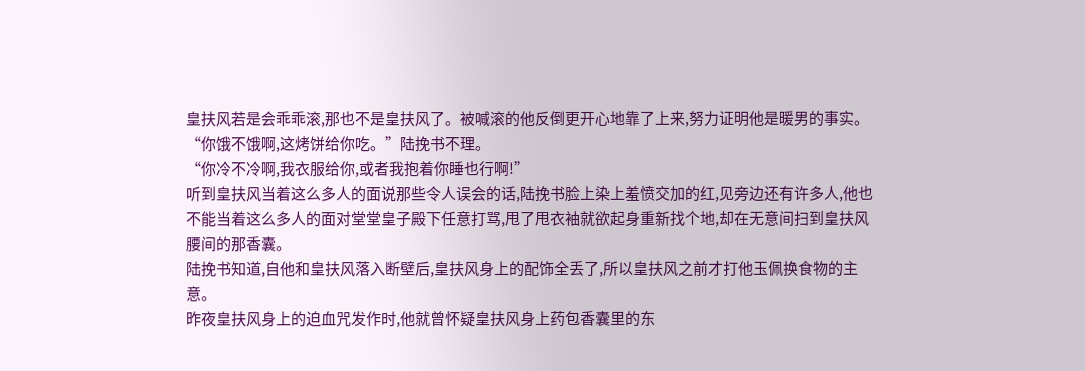皇扶风若是会乖乖滚,那也不是皇扶风了。被喊滚的他反倒更开心地靠了上来,努力证明他是暖男的事实。
“你饿不饿啊,这烤饼给你吃。”陆挽书不理。
“你冷不冷啊,我衣服给你,或者我抱着你睡也行啊!”
听到皇扶风当着这么多人的面说那些令人误会的话,陆挽书脸上染上羞愤交加的红,见旁边还有许多人,他也不能当着这么多人的面对堂堂皇子殿下任意打骂,甩了甩衣袖就欲起身重新找个地,却在无意间扫到皇扶风腰间的那香囊。
陆挽书知道,自他和皇扶风落入断壁后,皇扶风身上的配饰全丢了,所以皇扶风之前才打他玉佩换食物的主意。
昨夜皇扶风身上的迫血咒发作时,他就曾怀疑皇扶风身上药包香囊里的东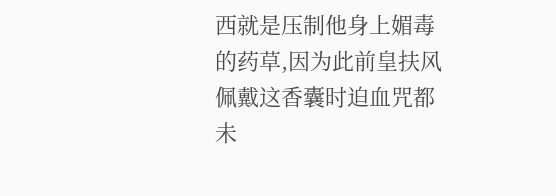西就是压制他身上媚毒的药草,因为此前皇扶风佩戴这香囊时迫血咒都未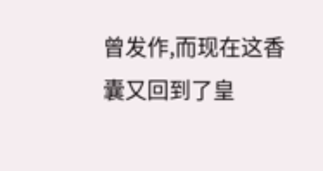曾发作,而现在这香囊又回到了皇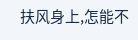扶风身上,怎能不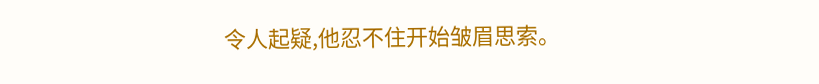令人起疑,他忍不住开始皱眉思索。